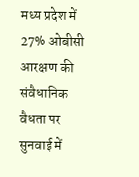मध्य प्रदेश में 27% ओबीसी आरक्षण की संवैधानिक वैधता पर सुनवाई में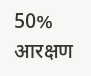50% आरक्षण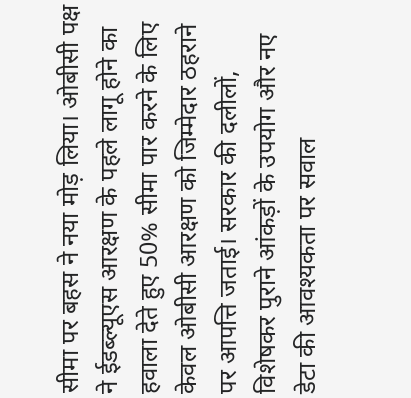सीमा पर बहस ने नया मोड़ लिया। ओबीसी पक्ष ने ईडब्ल्यूएस आरक्षण के पहले लागू होने का हवाला देते हुए 50% सीमा पार करने के लिए केवल ओबीसी आरक्षण को जिम्मेदार ठहराने पर आपत्ति जताई। सरकार की दलीलों, विशेषकर पुराने आंकड़ों के उपयोग और नए डेटा की आवश्यकता पर सवाल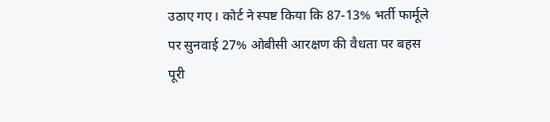उठाए गए। कोर्ट ने स्पष्ट किया कि 87-13% भर्ती फार्मूले पर सुनवाई 27% ओबीसी आरक्षण की वैधता पर बहस पूरी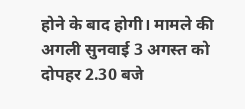होने के बाद होगी। मामले की अगली सुनवाई 3 अगस्त को दोपहर 2.30 बजे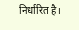निर्धारित है।